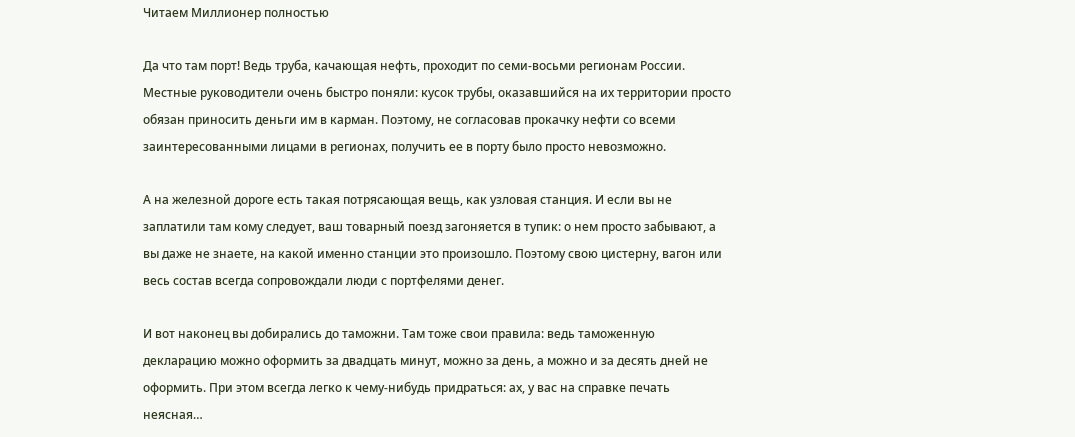Читаем Миллионер полностью

Да что там порт! Ведь труба, качающая нефть, проходит по семи-восьми регионам России. Местные руководители очень быстро поняли: кусок трубы, оказавшийся на их территории просто обязан приносить деньги им в карман. Поэтому, не согласовав прокачку нефти со всеми заинтересованными лицами в регионах, получить ее в порту было просто невозможно.

А на железной дороге есть такая потрясающая вещь, как узловая станция. И если вы не заплатили там кому следует, ваш товарный поезд загоняется в тупик: о нем просто забывают, а вы даже не знаете, на какой именно станции это произошло. Поэтому свою цистерну, вагон или весь состав всегда сопровождали люди с портфелями денег.

И вот наконец вы добирались до таможни. Там тоже свои правила: ведь таможенную декларацию можно оформить за двадцать минут, можно за день, а можно и за десять дней не оформить. При этом всегда легко к чему-нибудь придраться: ах, у вас на справке печать неясная…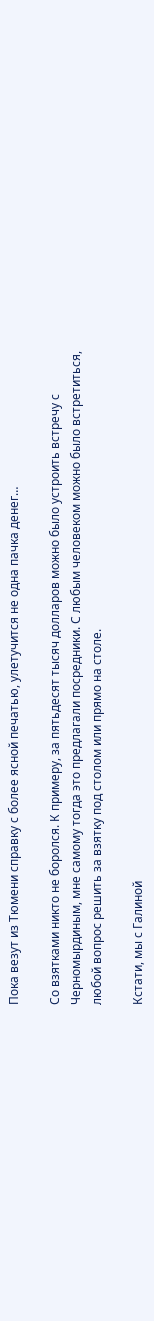Пока везут из Тюмени справку с более ясной печатью, улетучится не одна пачка денег…

Со взятками никто не боролся. К примеру, за пятьдесят тысяч долларов можно было устроить встречу с Черномырдиным, мне самому тогда это предлагали посредники. С любым человеком можно было встретиться, любой вопрос решить за взятку под столом или прямо на столе.

Кстати, мы с Галиной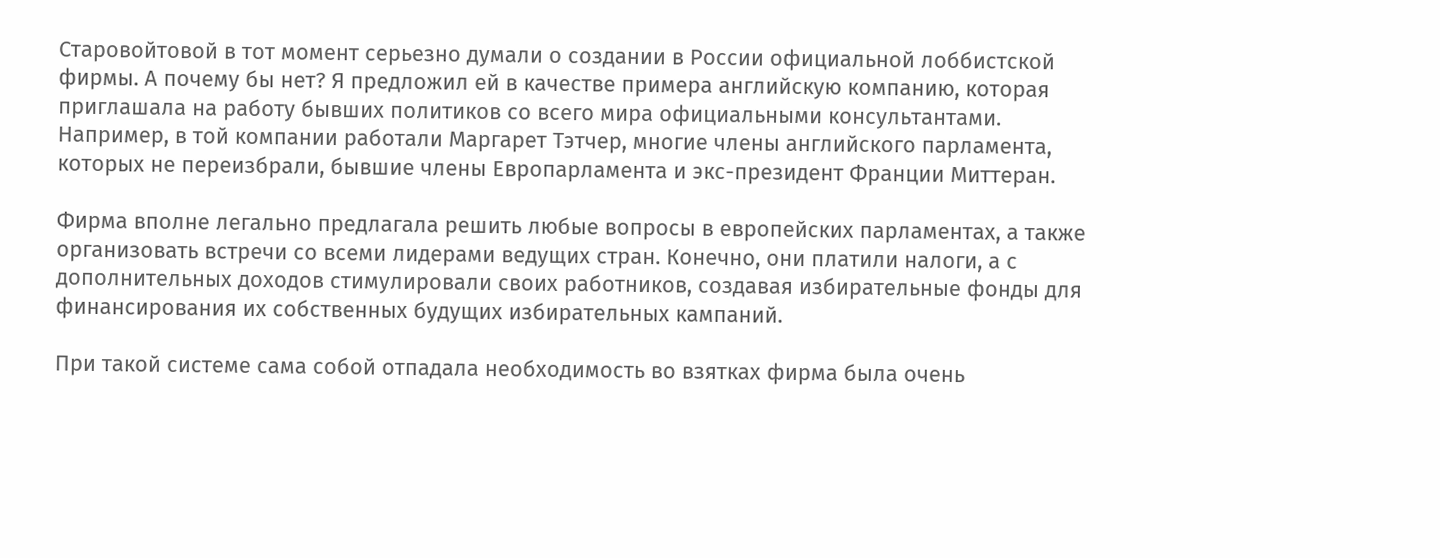Старовойтовой в тот момент серьезно думали о создании в России официальной лоббистской фирмы. А почему бы нет? Я предложил ей в качестве примера английскую компанию, которая приглашала на работу бывших политиков со всего мира официальными консультантами. Например, в той компании работали Маргарет Тэтчер, многие члены английского парламента, которых не переизбрали, бывшие члены Европарламента и экс-президент Франции Миттеран.

Фирма вполне легально предлагала решить любые вопросы в европейских парламентах, а также организовать встречи со всеми лидерами ведущих стран. Конечно, они платили налоги, а с дополнительных доходов стимулировали своих работников, создавая избирательные фонды для финансирования их собственных будущих избирательных кампаний.

При такой системе сама собой отпадала необходимость во взятках фирма была очень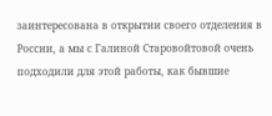заинтересована в открытии своего отделения в России, а мы с Галиной Старовойтовой очень подходили для этой работы, как бывшие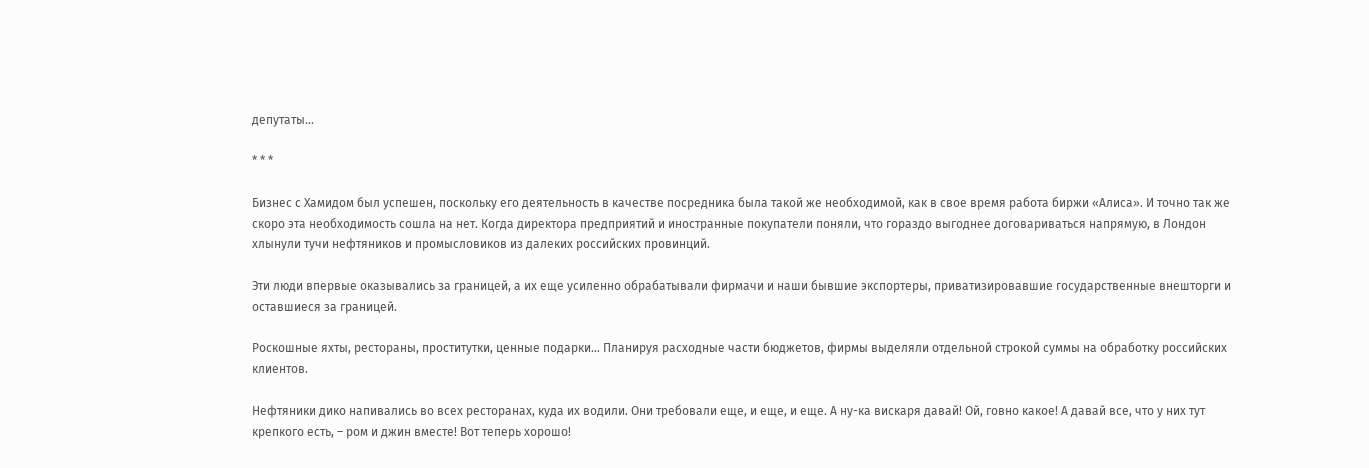депутаты…

* * *

Бизнес с Хамидом был успешен, поскольку его деятельность в качестве посредника была такой же необходимой, как в свое время работа биржи «Алиса». И точно так же скоро эта необходимость сошла на нет. Когда директора предприятий и иностранные покупатели поняли, что гораздо выгоднее договариваться напрямую, в Лондон хлынули тучи нефтяников и промысловиков из далеких российских провинций.

Эти люди впервые оказывались за границей, а их еще усиленно обрабатывали фирмачи и наши бывшие экспортеры, приватизировавшие государственные внешторги и оставшиеся за границей.

Роскошные яхты, рестораны, проститутки, ценные подарки… Планируя расходные части бюджетов, фирмы выделяли отдельной строкой суммы на обработку российских клиентов.

Нефтяники дико напивались во всех ресторанах, куда их водили. Они требовали еще, и еще, и еще. А ну-ка вискаря давай! Ой, говно какое! А давай все, что у них тут крепкого есть, – ром и джин вместе! Вот теперь хорошо!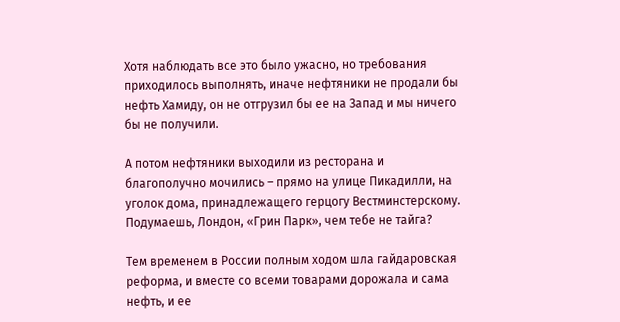Хотя наблюдать все это было ужасно, но требования приходилось выполнять, иначе нефтяники не продали бы нефть Хамиду, он не отгрузил бы ее на Запад и мы ничего бы не получили.

А потом нефтяники выходили из ресторана и благополучно мочились – прямо на улице Пикадилли, на уголок дома, принадлежащего герцогу Вестминстерскому. Подумаешь, Лондон, «Грин Парк», чем тебе не тайга?

Тем временем в России полным ходом шла гайдаровская реформа, и вместе со всеми товарами дорожала и сама нефть, и ее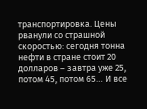транспортировка. Цены рванули со страшной скоростью: сегодня тонна нефти в стране стоит 20 долларов – завтра уже 25, потом 45, потом 65… И все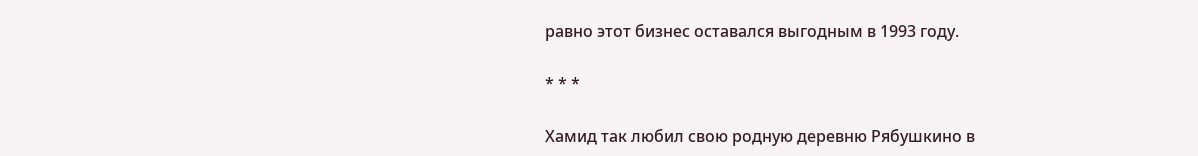равно этот бизнес оставался выгодным в 1993 году.

* * *

Хамид так любил свою родную деревню Рябушкино в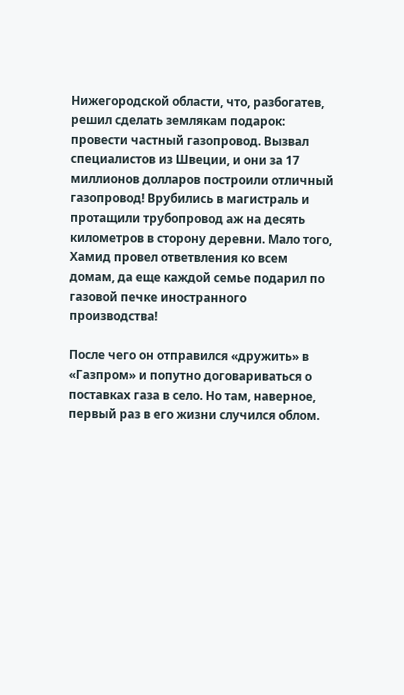Нижегородской области, что, разбогатев, решил сделать землякам подарок: провести частный газопровод. Вызвал специалистов из Швеции, и они за 17 миллионов долларов построили отличный газопровод! Врубились в магистраль и протащили трубопровод аж на десять километров в сторону деревни. Мало того, Хамид провел ответвления ко всем домам, да еще каждой семье подарил по газовой печке иностранного производства!

После чего он отправился «дружить» в «Газпром» и попутно договариваться о поставках газа в село. Но там, наверное, первый раз в его жизни случился облом.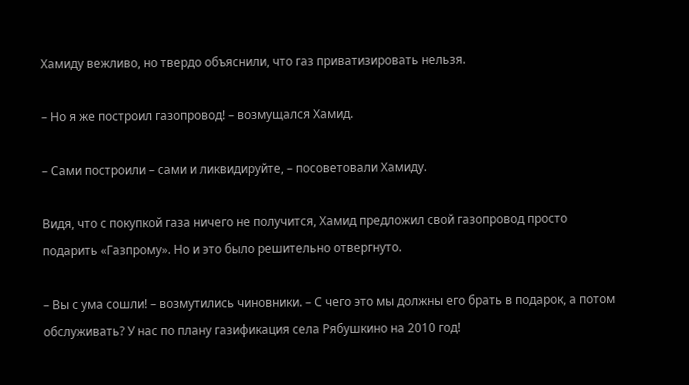Хамиду вежливо, но твердо объяснили, что газ приватизировать нельзя.

– Но я же построил газопровод! – возмущался Хамид.

– Сами построили – сами и ликвидируйте, – посоветовали Хамиду.

Видя, что с покупкой газа ничего не получится, Хамид предложил свой газопровод просто подарить «Газпрому». Но и это было решительно отвергнуто.

– Вы с ума сошли! – возмутились чиновники. – С чего это мы должны его брать в подарок, а потом обслуживать? У нас по плану газификация села Рябушкино на 2010 год!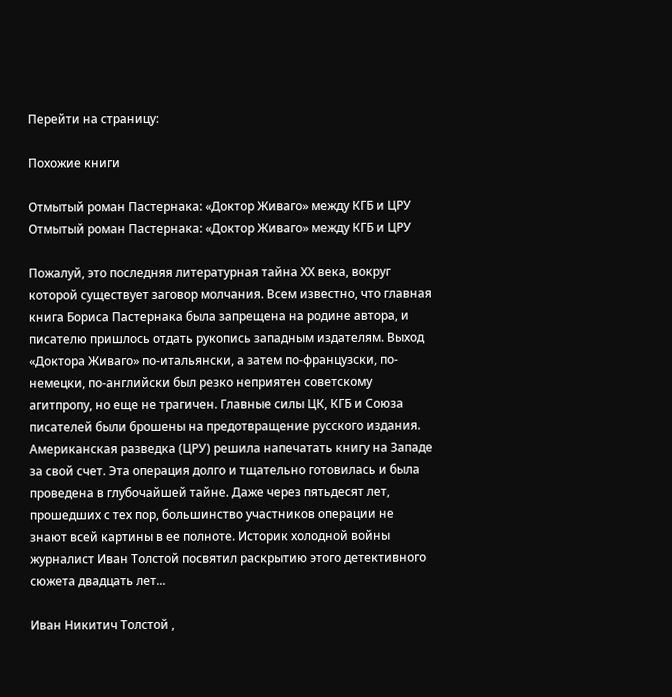Перейти на страницу:

Похожие книги

Отмытый роман Пастернака: «Доктор Живаго» между КГБ и ЦРУ
Отмытый роман Пастернака: «Доктор Живаго» между КГБ и ЦРУ

Пожалуй, это последняя литературная тайна ХХ века, вокруг которой существует заговор молчания. Всем известно, что главная книга Бориса Пастернака была запрещена на родине автора, и писателю пришлось отдать рукопись западным издателям. Выход «Доктора Живаго» по-итальянски, а затем по-французски, по-немецки, по-английски был резко неприятен советскому агитпропу, но еще не трагичен. Главные силы ЦК, КГБ и Союза писателей были брошены на предотвращение русского издания. Американская разведка (ЦРУ) решила напечатать книгу на Западе за свой счет. Эта операция долго и тщательно готовилась и была проведена в глубочайшей тайне. Даже через пятьдесят лет, прошедших с тех пор, большинство участников операции не знают всей картины в ее полноте. Историк холодной войны журналист Иван Толстой посвятил раскрытию этого детективного сюжета двадцать лет...

Иван Никитич Толстой ,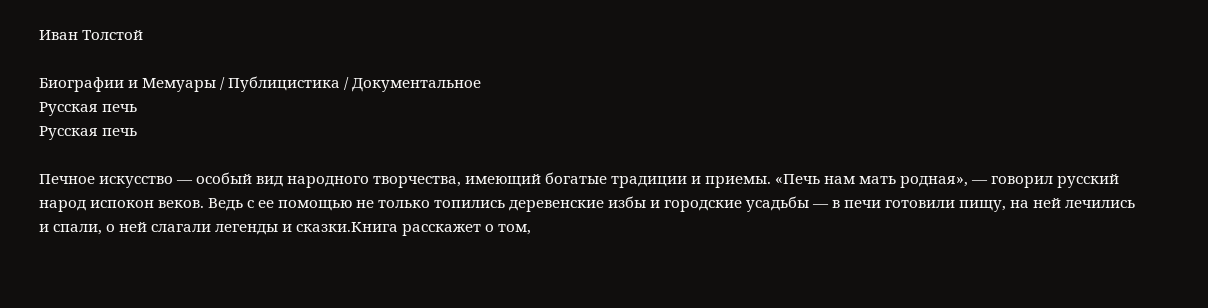Иван Толстой

Биографии и Мемуары / Публицистика / Документальное
Русская печь
Русская печь

Печное искусство — особый вид народного творчества, имеющий богатые традиции и приемы. «Печь нам мать родная», — говорил русский народ испокон веков. Ведь с ее помощью не только топились деревенские избы и городские усадьбы — в печи готовили пищу, на ней лечились и спали, о ней слагали легенды и сказки.Книга расскажет о том,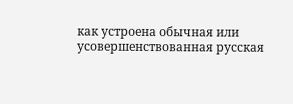как устроена обычная или усовершенствованная русская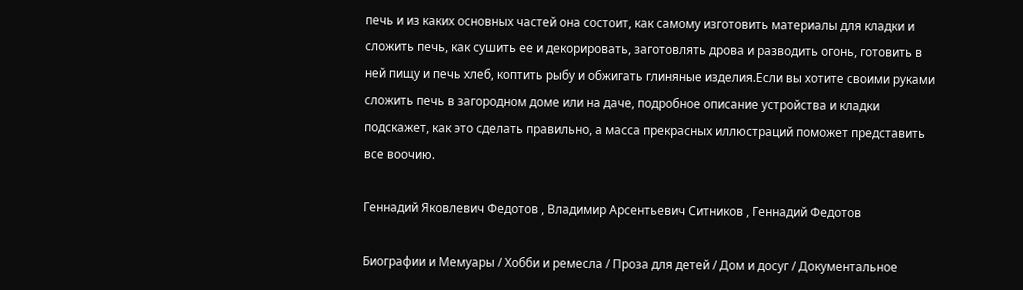печь и из каких основных частей она состоит, как самому изготовить материалы для кладки и сложить печь, как сушить ее и декорировать, заготовлять дрова и разводить огонь, готовить в ней пищу и печь хлеб, коптить рыбу и обжигать глиняные изделия.Если вы хотите своими руками сложить печь в загородном доме или на даче, подробное описание устройства и кладки подскажет, как это сделать правильно, а масса прекрасных иллюстраций поможет представить все воочию.

Геннадий Яковлевич Федотов , Владимир Арсентьевич Ситников , Геннадий Федотов

Биографии и Мемуары / Хобби и ремесла / Проза для детей / Дом и досуг / Документальное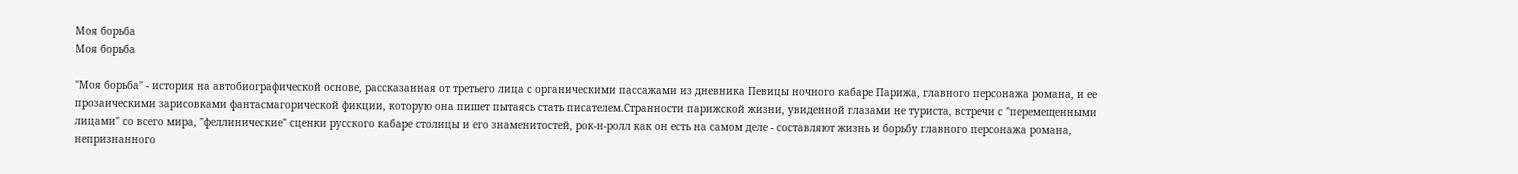Моя борьба
Моя борьба

"Моя борьба" - история на автобиографической основе, рассказанная от третьего лица с органическими пассажами из дневника Певицы ночного кабаре Парижа, главного персонажа романа, и ее прозаическими зарисовками фантасмагорической фикции, которую она пишет пытаясь стать писателем.Странности парижской жизни, увиденной глазами не туриста, встречи с "перемещенными лицами" со всего мира, "феллинические" сценки русского кабаре столицы и его знаменитостей, рок-н-ролл как он есть на самом деле - составляют жизнь и борьбу главного персонажа романа, непризнанного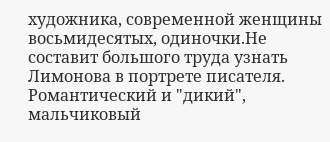художника, современной женщины восьмидесятых, одиночки.Не составит большого труда узнать Лимонова в портрете писателя. Романтический и "дикий", мальчиковый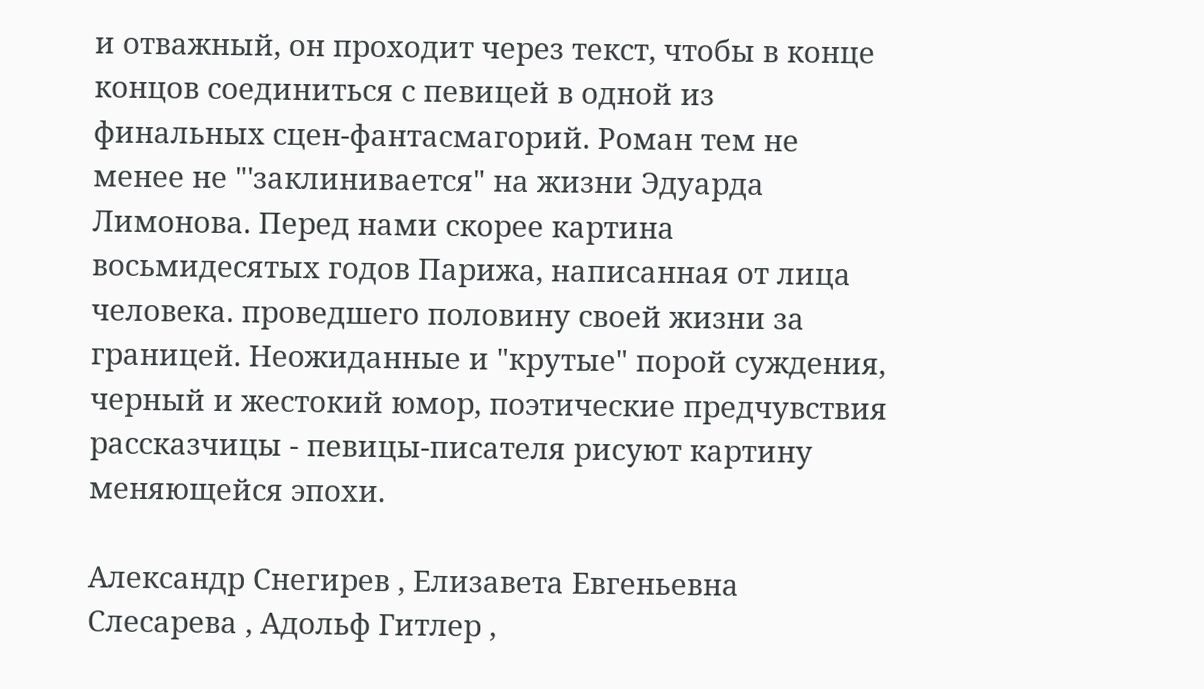и отважный, он проходит через текст, чтобы в конце концов соединиться с певицей в одной из финальных сцен-фантасмагорий. Роман тем не менее не "'заклинивается" на жизни Эдуарда Лимонова. Перед нами скорее картина восьмидесятых годов Парижа, написанная от лица человека. проведшего половину своей жизни за границей. Неожиданные и "крутые" порой суждения, черный и жестокий юмор, поэтические предчувствия рассказчицы - певицы-писателя рисуют картину меняющейся эпохи.

Александр Снегирев , Елизавета Евгеньевна Слесарева , Адольф Гитлер ,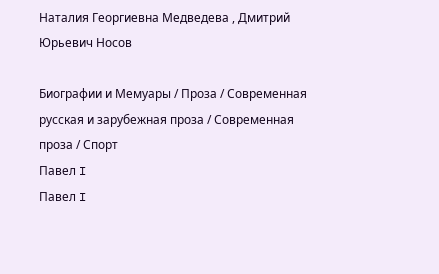Наталия Георгиевна Медведева , Дмитрий Юрьевич Носов

Биографии и Мемуары / Проза / Современная русская и зарубежная проза / Современная проза / Спорт
Павел I
Павел I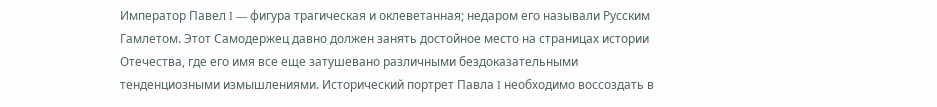Император Павел I — фигура трагическая и оклеветанная; недаром его называли Русским Гамлетом. Этот Самодержец давно должен занять достойное место на страницах истории Отечества, где его имя все еще затушевано различными бездоказательными тенденциозными измышлениями. Исторический портрет Павла I необходимо воссоздать в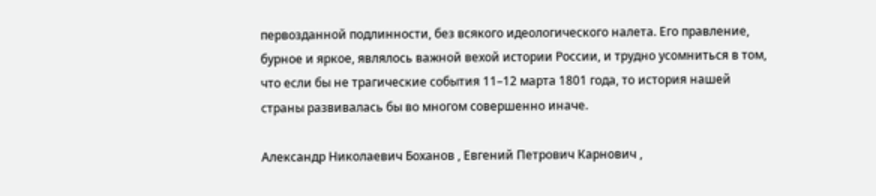первозданной подлинности, без всякого идеологического налета. Его правление, бурное и яркое, являлось важной вехой истории России, и трудно усомниться в том, что если бы не трагические события 11–12 марта 1801 года, то история нашей страны развивалась бы во многом совершенно иначе.

Александр Николаевич Боханов , Евгений Петрович Карнович ,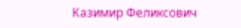Казимир Феликсович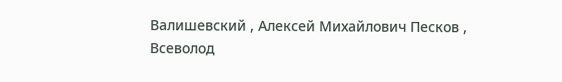Валишевский , Алексей Михайлович Песков , Всеволод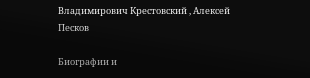Владимирович Крестовский , Алексей Песков

Биографии и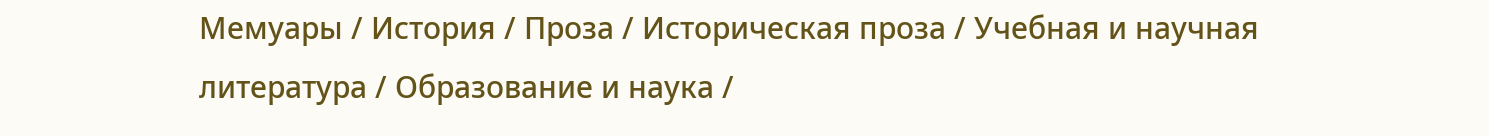Мемуары / История / Проза / Историческая проза / Учебная и научная литература / Образование и наука /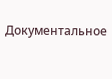Документальное